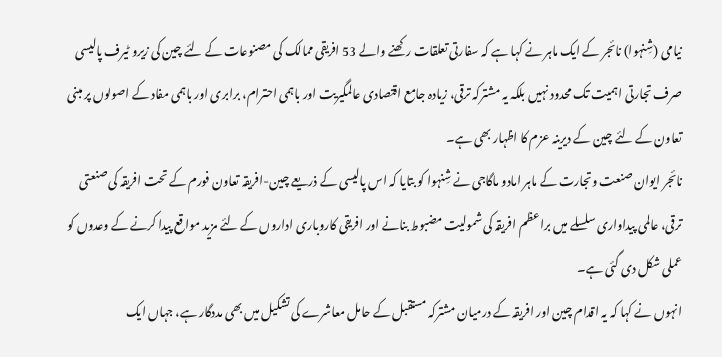نیامی (شِنہوا) نائجر کے ایک ماہر نے کہا ہے کہ سفارتی تعلقات رکھنے والے 53 افریقی ممالک کی مصنوعات کے لئے چین کی زیرو ٹیرف پالیسی صرف تجارتی اہمیت تک محدود نہیں بلکہ یہ مشترکہ ترقی، زیادہ جامع اقتصادی عالمگیریت اور باہمی احترام، برابری اور باہمی مفاد کے اصولوں پر مبنی تعاون کے لئے چین کے دیرینہ عزم کا اظہار بھی ہے۔
نائجر ایوان صنعت وتجارت کے ماہر امادو ماگاجی نے شِنہوا کو بتایا کہ اس پالیسی کے ذریعے چین-افریقہ تعاون فورم کے تحت افریقہ کی صنعتی ترقی، عالمی پیداواری سلسلے میں براعظم افریقہ کی شمولیت مضبوط بنانے اور افریقی کاروباری اداروں کے لئے مزید مواقع پیدا کرنے کے وعدوں کو عملی شکل دی گئی ہے۔
انہوں نے کہا کہ یہ اقدام چین اور افریقہ کے درمیان مشترکہ مستقبل کے حامل معاشرے کی تشکیل میں بھی مددگار ہے، جہاں ایک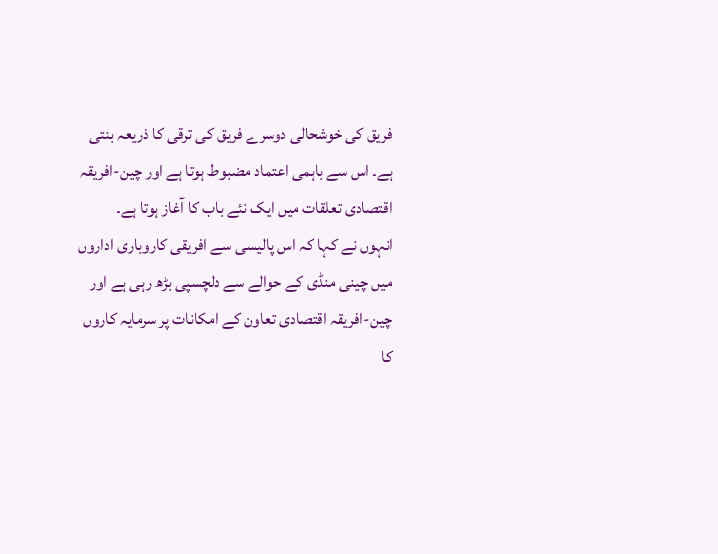فریق کی خوشحالی دوسرے فریق کی ترقی کا ذریعہ بنتی ہے۔ اس سے باہمی اعتماد مضبوط ہوتا ہے اور چین-افریقہ اقتصادی تعلقات میں ایک نئے باب کا آغاز ہوتا ہے۔
انہوں نے کہا کہ اس پالیسی سے افریقی کاروباری اداروں میں چینی منڈی کے حوالے سے دلچسپی بڑھ رہی ہے اور چین-افریقہ اقتصادی تعاون کے امکانات پر سرمایہ کاروں کا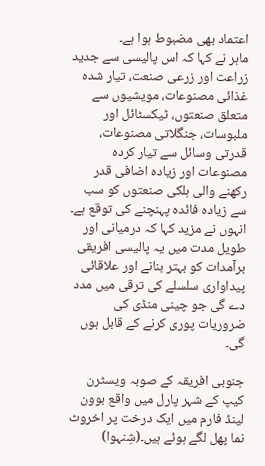اعتماد بھی مضبوط ہوا ہے۔
ماہر نے کہا کہ اس پالیسی سے جدید زراعت اور زرعی صنعت، تیار شدہ غذائی مصنوعات، مویشیوں سے متعلق صنعتوں، ٹیکسٹائل اور ملبوسات، جنگلاتی مصنوعات، قدرتی وسائل سے تیار کردہ مصنوعات اور زیادہ اضافی قدر رکھنے والی ہلکی صنعتوں کو سب سے زیادہ فائدہ پہنچنے کی توقع ہے۔
انہوں نے مزید کہا کہ درمیانی اور طویل مدت میں یہ پالیسی افریقی برآمدات کو بہتر بنانے اور علاقائی پیداواری سلسلے کی ترقی میں مدد دے گی جو چینی منڈی کی ضروریات پوری کرنے کے قابل ہوں گی۔

جنوبی افریقہ کے صوبہ ویسٹرن کیپ کے شہر پارل میں واقع بوون لینڈ فارم میں ایک درخت پر اخروٹ نما پھل لگے ہوئے ہیں۔(شِنہوا)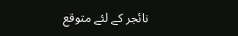نائجر کے لئے متوقع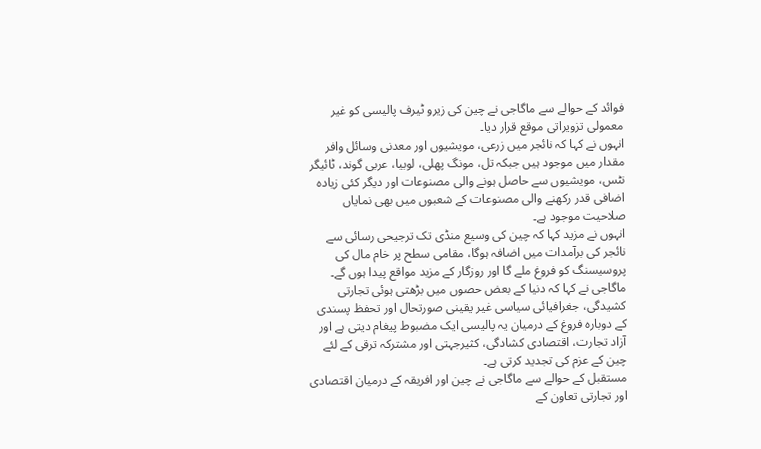فوائد کے حوالے سے ماگاجی نے چین کی زیرو ٹیرف پالیسی کو غیر معمولی تزویراتی موقع قرار دیا۔
انہوں نے کہا کہ نائجر میں زرعی، مویشیوں اور معدنی وسائل وافر مقدار میں موجود ہیں جبکہ تل، مونگ پھلی، لوبیا، عربی گوند، ٹائیگر نٹس، مویشیوں سے حاصل ہونے والی مصنوعات اور دیگر کئی زیادہ اضافی قدر رکھنے والی مصنوعات کے شعبوں میں بھی نمایاں صلاحیت موجود ہے۔
انہوں نے مزید کہا کہ چین کی وسیع منڈی تک ترجیحی رسائی سے نائجر کی برآمدات میں اضافہ ہوگا، مقامی سطح پر خام مال کی پروسیسنگ کو فروغ ملے گا اور روزگار کے مزید مواقع پیدا ہوں گے۔
ماگاجی نے کہا کہ دنیا کے بعض حصوں میں بڑھتی ہوئی تجارتی کشیدگی، جغرافیائی سیاسی غیر یقینی صورتحال اور تحفظ پسندی کے دوبارہ فروغ کے درمیان یہ پالیسی ایک مضبوط پیغام دیتی ہے اور آزاد تجارت، اقتصادی کشادگی، کثیرجہتی اور مشترکہ ترقی کے لئے چین کے عزم کی تجدید کرتی ہے۔
مستقبل کے حوالے سے ماگاجی نے چین اور افریقہ کے درمیان اقتصادی اور تجارتی تعاون کے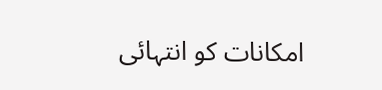امکانات کو انتہائی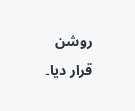روشن قرار دیا۔